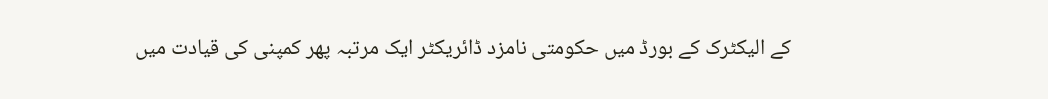کے الیکٹرک کے بورڈ میں حکومتی نامزد ڈائریکٹر ایک مرتبہ پھر کمپنی کی قیادت میں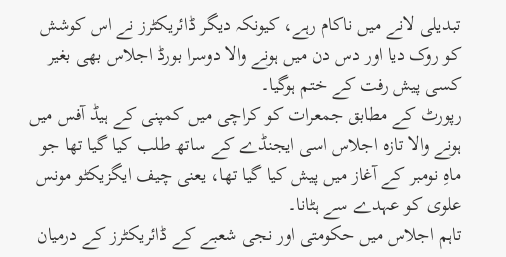تبدیلی لانے میں ناکام رہے، کیونکہ دیگر ڈائریکٹرز نے اس کوشش کو روک دیا اور دس دن میں ہونے والا دوسرا بورڈ اجلاس بھی بغیر کسی پیش رفت کے ختم ہوگیا۔
رپورٹ کے مطابق جمعرات کو کراچی میں کمپنی کے ہیڈ آفس میں ہونے والا تازہ اجلاس اسی ایجنڈے کے ساتھ طلب کیا گیا تھا جو ماہِ نومبر کے آغاز میں پیش کیا گیا تھا، یعنی چیف ایگزیکٹو مونس علوی کو عہدے سے ہٹانا۔
تاہم اجلاس میں حکومتی اور نجی شعبے کے ڈائریکٹرز کے درمیان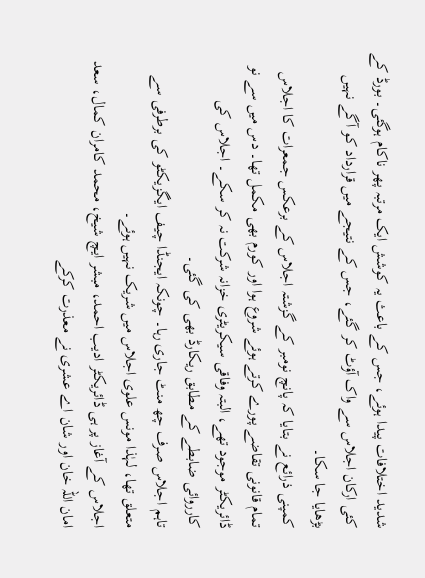شدید اختلافات پیدا ہوئے، جس کے باعث یہ کوشش ایک مرتبہ پھر ناکام ہوگئی۔ بورڈ کے کئی ارکان اجلاس سے واک آؤٹ کر گئے، جس کے نتیجے میں قرارداد کو آگے نہیں بڑھایا جا سکا۔
کمپنی ذرائع نے بتایا کہ پانچ نومبر کے گزشتہ اجلاس کے برعکس جمعرات کا اجلاس تمام قانونی تقاضے پورے کرتے ہوئے شروع ہوا اور کورم بھی مکمل تھا۔ دس میں سے نو ڈائریکٹر موجود تھے، البتہ وفاقی سیکریٹری خزانہ شرکت نہ کر سکے۔ اجلاس کی کارروائی ضابطے کے مطابق ریکارڈ بھی کی گئی۔
تاہم اجلاس صرف چھ منٹ جاری رہا۔ چونکہ ایجنڈا چیف ایگزیکٹو کی برطرفی سے متعلق تھا، لہٰذا مونس علوی اجلاس میں شریک نہیں ہوئے۔
اجلاس کے آغاز پر ہی ڈائریکٹر ادیب احمد، مبشر ایچ شیخ، محمد کامران کمال، سعد امان اللہ خان اور شان اے عشری نے معذرت کرکے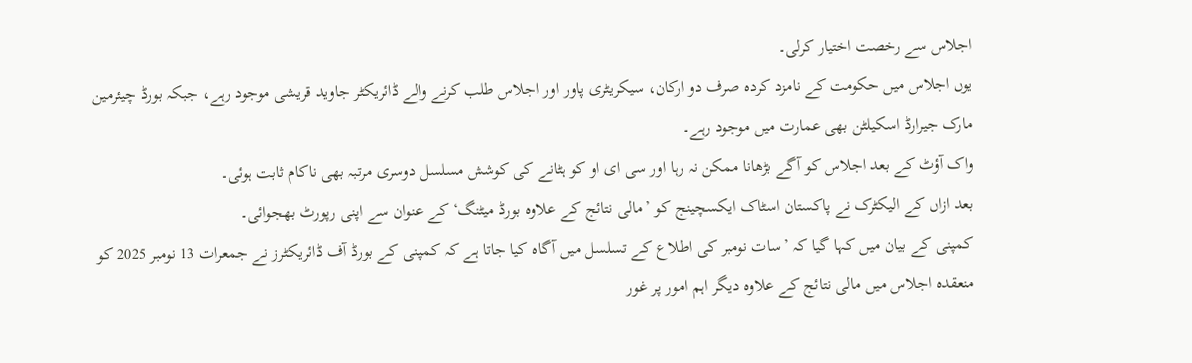اجلاس سے رخصت اختیار کرلی۔
یوں اجلاس میں حکومت کے نامزد کردہ صرف دو ارکان، سیکریٹری پاور اور اجلاس طلب کرنے والے ڈائریکٹر جاوید قریشی موجود رہے، جبکہ بورڈ چیئرمین مارک جیرارڈ اسکیلٹن بھی عمارت میں موجود رہے۔
واک آؤٹ کے بعد اجلاس کو آگے بڑھانا ممکن نہ رہا اور سی ای او کو ہٹانے کی کوشش مسلسل دوسری مرتبہ بھی ناکام ثابت ہوئی۔
بعد ازاں کے الیکٹرک نے پاکستان اسٹاک ایکسچینج کو ’مالی نتائج کے علاوہ بورڈ میٹنگ‘ کے عنوان سے اپنی رپورٹ بھجوائی۔
کمپنی کے بیان میں کہا گیا کہ ’سات نومبر کی اطلاع کے تسلسل میں آگاہ کیا جاتا ہے کہ کمپنی کے بورڈ آف ڈائریکٹرز نے جمعرات 13 نومبر 2025 کو منعقدہ اجلاس میں مالی نتائج کے علاوہ دیگر اہم امور پر غور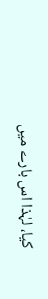کیا، لہٰذا اس بارے میں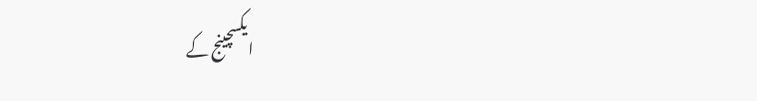ایکسچینج کے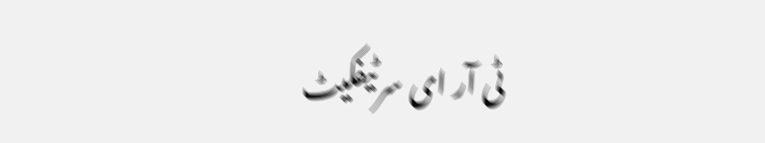ٹی آر ای سرٹیفکیٹ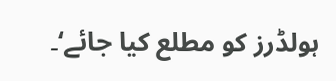ہولڈرز کو مطلع کیا جائے‘۔